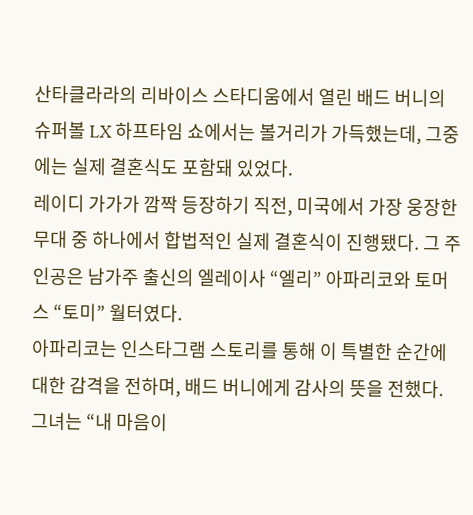산타클라라의 리바이스 스타디움에서 열린 배드 버니의 슈퍼볼 LX 하프타임 쇼에서는 볼거리가 가득했는데, 그중에는 실제 결혼식도 포함돼 있었다.
레이디 가가가 깜짝 등장하기 직전, 미국에서 가장 웅장한 무대 중 하나에서 합법적인 실제 결혼식이 진행됐다. 그 주인공은 남가주 출신의 엘레이사 “엘리” 아파리코와 토머스 “토미” 월터였다.
아파리코는 인스타그램 스토리를 통해 이 특별한 순간에 대한 감격을 전하며, 배드 버니에게 감사의 뜻을 전했다.
그녀는 “내 마음이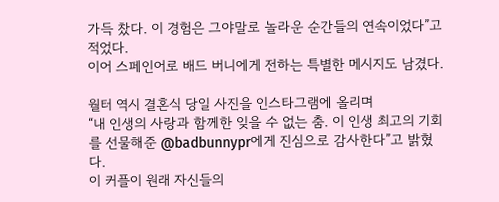가득 찼다. 이 경험은 그야말로 놀라운 순간들의 연속이었다”고 적었다.
이어 스페인어로 배드 버니에게 전하는 특별한 메시지도 남겼다.

월터 역시 결혼식 당일 사진을 인스타그램에 올리며
“내 인생의 사랑과 함께한 잊을 수 없는 춤. 이 인생 최고의 기회를 선물해준 @badbunnypr에게 진심으로 감사한다”고 밝혔다.
이 커플이 원래 자신들의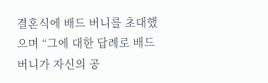결혼식에 배드 버니를 초대했으며 “그에 대한 답례로 배드 버니가 자신의 공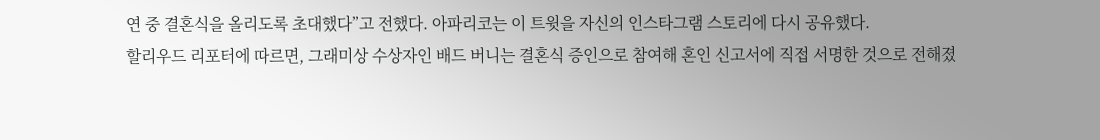연 중 결혼식을 올리도록 초대했다”고 전했다. 아파리코는 이 트윗을 자신의 인스타그램 스토리에 다시 공유했다.
할리우드 리포터에 따르면, 그래미상 수상자인 배드 버니는 결혼식 증인으로 참여해 혼인 신고서에 직접 서명한 것으로 전해졌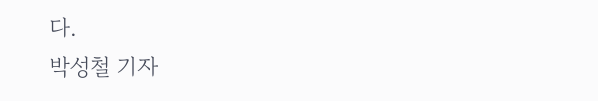다.
박성철 기자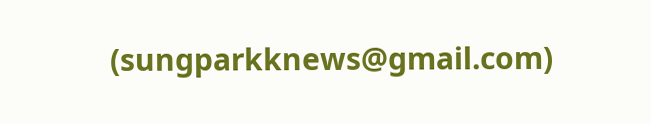(sungparkknews@gmail.com)